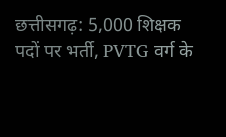छत्तीसगढ़: 5,000 शिक्षक पदों पर भर्ती, PVTG वर्ग के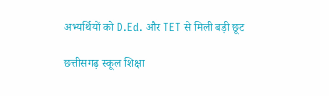अभ्यर्थियों को D.Ed. और TET से मिली बड़ी छूट

छत्तीसगढ़ स्कूल शिक्षा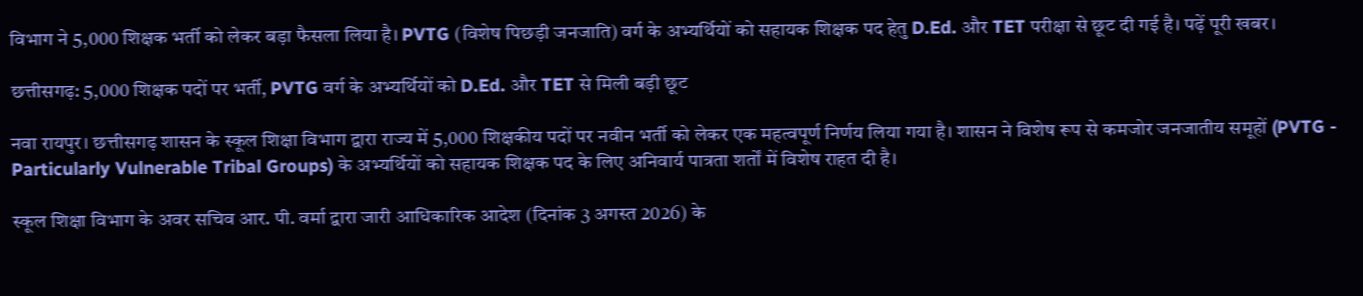विभाग ने 5,000 शिक्षक भर्ती को लेकर बड़ा फैसला लिया है। PVTG (विशेष पिछड़ी जनजाति) वर्ग के अभ्यर्थियों को सहायक शिक्षक पद हेतु D.Ed. और TET परीक्षा से छूट दी गई है। पढ़ें पूरी खबर।

छत्तीसगढ़: 5,000 शिक्षक पदों पर भर्ती, PVTG वर्ग के अभ्यर्थियों को D.Ed. और TET से मिली बड़ी छूट

नवा रायपुर। छत्तीसगढ़ शासन के स्कूल शिक्षा विभाग द्वारा राज्य में 5,000 शिक्षकीय पदों पर नवीन भर्ती को लेकर एक महत्वपूर्ण निर्णय लिया गया है। शासन ने विशेष रूप से कमजोर जनजातीय समूहों (PVTG - Particularly Vulnerable Tribal Groups) के अभ्यर्थियों को सहायक शिक्षक पद के लिए अनिवार्य पात्रता शर्तों में विशेष राहत दी है।

स्कूल शिक्षा विभाग के अवर सचिव आर. पी. वर्मा द्वारा जारी आधिकारिक आदेश (दिनांक 3 अगस्त 2026) के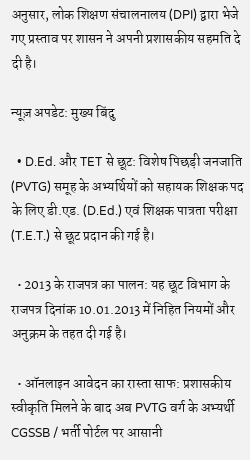अनुसार, लोक शिक्षण संचालनालय (DPI) द्वारा भेजे गए प्रस्ताव पर शासन ने अपनी प्रशासकीय सहमति दे दी है।

न्यूज़ अपडेट: मुख्य बिंदु

  • D.Ed. और TET से छूट: विशेष पिछड़ी जनजाति (PVTG) समूह के अभ्यर्थियों को सहायक शिक्षक पद के लिए डी.एड. (D.Ed.) एवं शिक्षक पात्रता परीक्षा (T.E.T.) से छूट प्रदान की गई है।

  • 2013 के राजपत्र का पालन: यह छूट विभाग के राजपत्र दिनांक 10.01.2013 में निहित नियमों और अनुक्रम के तहत दी गई है।

  • ऑनलाइन आवेदन का रास्ता साफ: प्रशासकीय स्वीकृति मिलने के बाद अब PVTG वर्ग के अभ्यर्थी CGSSB / भर्ती पोर्टल पर आसानी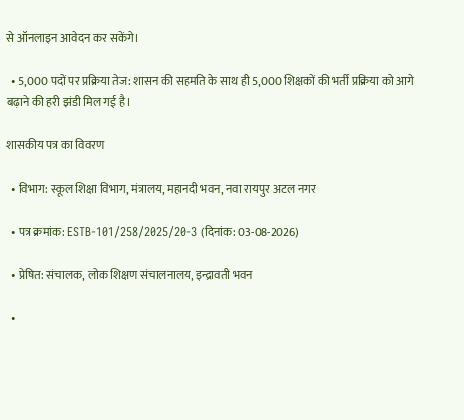से ऑनलाइन आवेदन कर सकेंगे।

  • 5,000 पदों पर प्रक्रिया तेज: शासन की सहमति के साथ ही 5,000 शिक्षकों की भर्ती प्रक्रिया को आगे बढ़ाने की हरी झंडी मिल गई है।

शासकीय पत्र का विवरण

  • विभाग: स्कूल शिक्षा विभाग, मंत्रालय, महानदी भवन, नवा रायपुर अटल नगर

  • पत्र क्रमांक: ESTB-101/258/2025/20-3 (दिनांक: 03-08-2026)

  • प्रेषित: संचालक, लोक शिक्षण संचालनालय, इन्द्रावती भवन

  •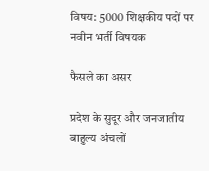विषय: 5000 शिक्षकीय पदों पर नवीन भर्ती विषयक

फैसले का असर

प्रदेश के सुदूर और जनजातीय बाहुल्य अंचलों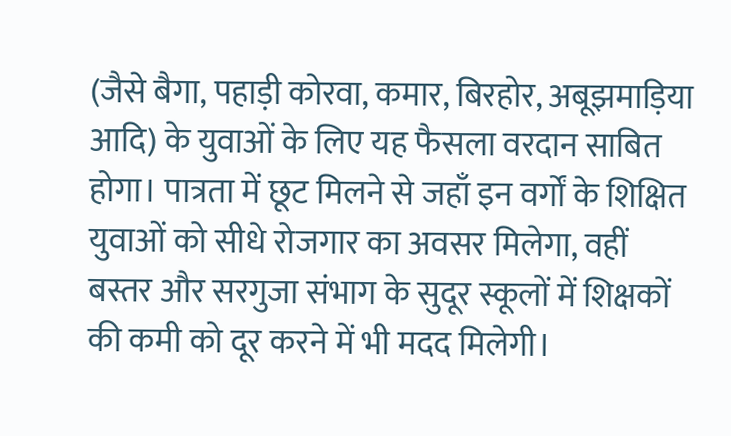(जैसे बैगा, पहाड़ी कोरवा, कमार, बिरहोर, अबूझमाड़िया आदि) के युवाओं के लिए यह फैसला वरदान साबित होगा। पात्रता में छूट मिलने से जहाँ इन वर्गों के शिक्षित युवाओं को सीधे रोजगार का अवसर मिलेगा, वहीं बस्तर और सरगुजा संभाग के सुदूर स्कूलों में शिक्षकों की कमी को दूर करने में भी मदद मिलेगी।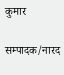कुमार

सम्पादक/नारद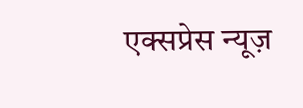एक्सप्रेस न्यूज़